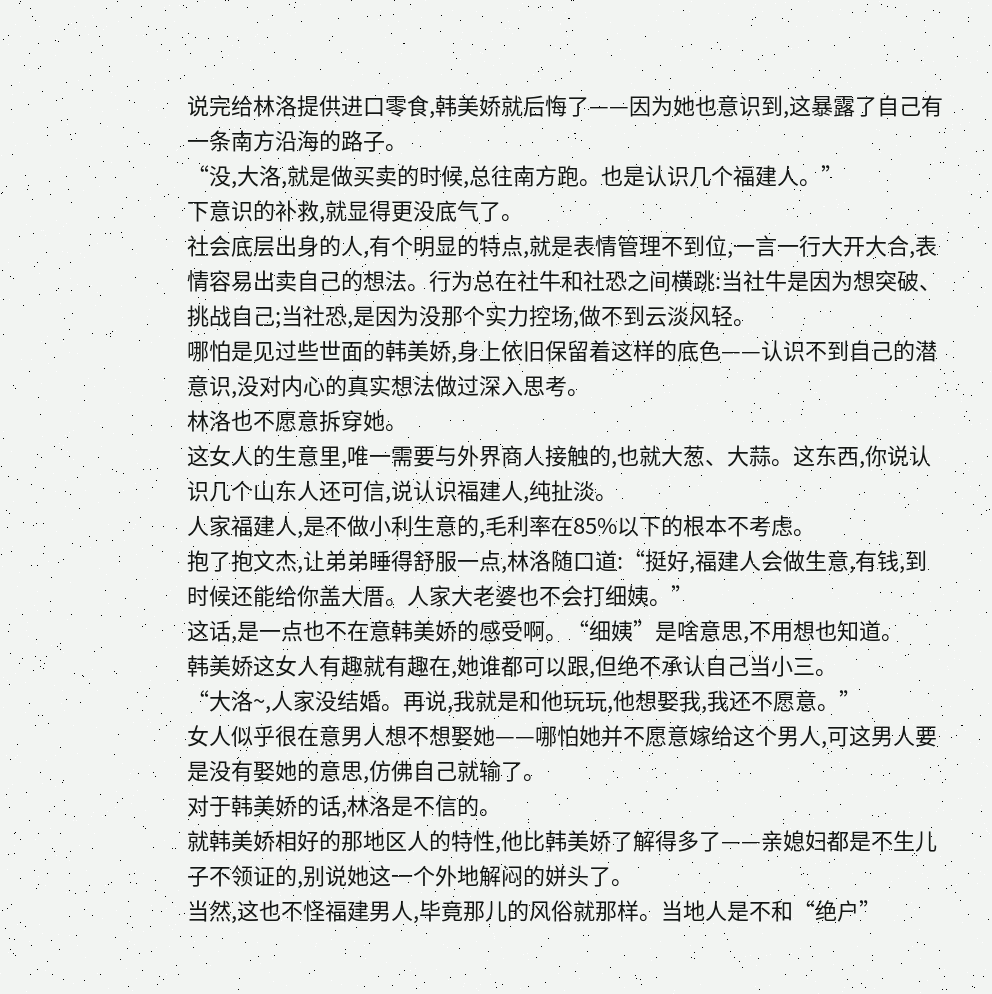说完给林洛提供进口零食,韩美娇就后悔了——因为她也意识到,这暴露了自己有一条南方沿海的路子。
“没,大洛,就是做买卖的时候,总往南方跑。也是认识几个福建人。”
下意识的补救,就显得更没底气了。
社会底层出身的人,有个明显的特点,就是表情管理不到位,一言一行大开大合,表情容易出卖自己的想法。行为总在社牛和社恐之间横跳:当社牛是因为想突破、挑战自己;当社恐,是因为没那个实力控场,做不到云淡风轻。
哪怕是见过些世面的韩美娇,身上依旧保留着这样的底色——认识不到自己的潜意识,没对内心的真实想法做过深入思考。
林洛也不愿意拆穿她。
这女人的生意里,唯一需要与外界商人接触的,也就大葱、大蒜。这东西,你说认识几个山东人还可信,说认识福建人,纯扯淡。
人家福建人,是不做小利生意的,毛利率在85%以下的根本不考虑。
抱了抱文杰,让弟弟睡得舒服一点,林洛随口道:“挺好,福建人会做生意,有钱,到时候还能给你盖大厝。人家大老婆也不会打细姨。”
这话,是一点也不在意韩美娇的感受啊。“细姨”是啥意思,不用想也知道。
韩美娇这女人有趣就有趣在,她谁都可以跟,但绝不承认自己当小三。
“大洛~,人家没结婚。再说,我就是和他玩玩,他想娶我,我还不愿意。”
女人似乎很在意男人想不想娶她——哪怕她并不愿意嫁给这个男人,可这男人要是没有娶她的意思,仿佛自己就输了。
对于韩美娇的话,林洛是不信的。
就韩美娇相好的那地区人的特性,他比韩美娇了解得多了——亲媳妇都是不生儿子不领证的,别说她这一个外地解闷的姘头了。
当然,这也不怪福建男人,毕竟那儿的风俗就那样。当地人是不和“绝户”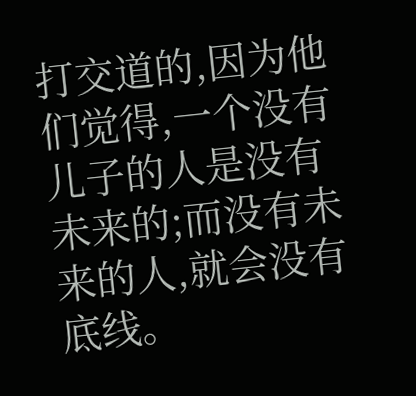打交道的,因为他们觉得,一个没有儿子的人是没有未来的;而没有未来的人,就会没有底线。